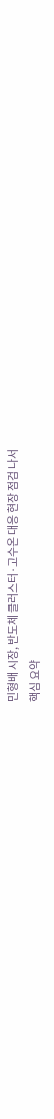민형배 시장, 반도체 클러스터·고수온 대응 현장 점검 나서
핵심 요약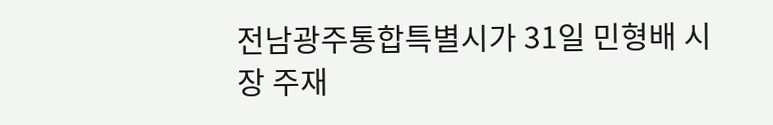전남광주통합특별시가 31일 민형배 시장 주재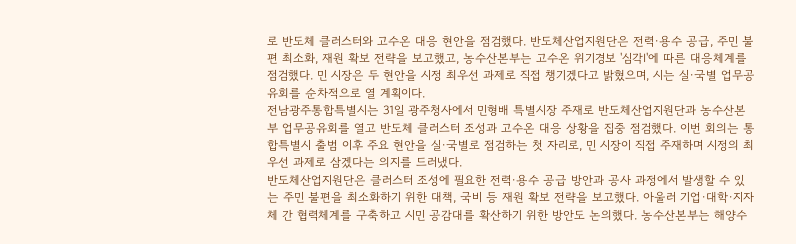로 반도체 클러스터와 고수온 대응 현안을 점검했다. 반도체산업지원단은 전력·용수 공급, 주민 불편 최소화, 재원 확보 전략을 보고했고, 농수산본부는 고수온 위기경보 '심각Ⅰ'에 따른 대응체계를 점검했다. 민 시장은 두 현안을 시정 최우선 과제로 직접 챙기겠다고 밝혔으며, 시는 실·국별 업무공유회를 순차적으로 열 계획이다.
전남광주통합특별시는 31일 광주청사에서 민형배 특별시장 주재로 반도체산업지원단과 농수산본부 업무공유회를 열고 반도체 클러스터 조성과 고수온 대응 상황을 집중 점검했다. 이번 회의는 통합특별시 출범 이후 주요 현안을 실·국별로 점검하는 첫 자리로, 민 시장이 직접 주재하며 시정의 최우선 과제로 삼겠다는 의지를 드러냈다.
반도체산업지원단은 클러스터 조성에 필요한 전력·용수 공급 방안과 공사 과정에서 발생할 수 있는 주민 불편을 최소화하기 위한 대책, 국비 등 재원 확보 전략을 보고했다. 아울러 기업·대학·지자체 간 협력체계를 구축하고 시민 공감대를 확산하기 위한 방안도 논의했다. 농수산본부는 해양수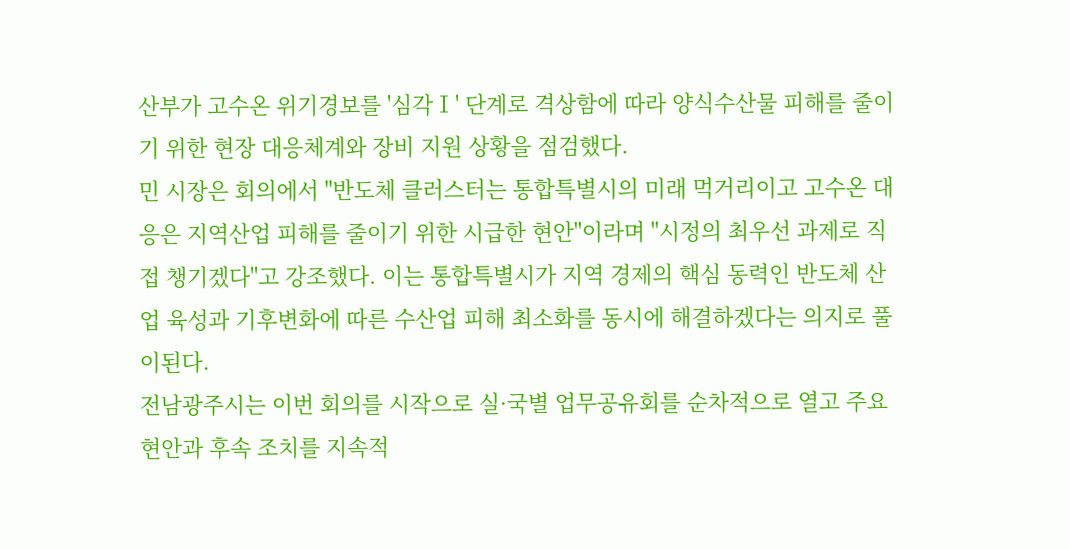산부가 고수온 위기경보를 '심각Ⅰ' 단계로 격상함에 따라 양식수산물 피해를 줄이기 위한 현장 대응체계와 장비 지원 상황을 점검했다.
민 시장은 회의에서 "반도체 클러스터는 통합특별시의 미래 먹거리이고 고수온 대응은 지역산업 피해를 줄이기 위한 시급한 현안"이라며 "시정의 최우선 과제로 직접 챙기겠다"고 강조했다. 이는 통합특별시가 지역 경제의 핵심 동력인 반도체 산업 육성과 기후변화에 따른 수산업 피해 최소화를 동시에 해결하겠다는 의지로 풀이된다.
전남광주시는 이번 회의를 시작으로 실·국별 업무공유회를 순차적으로 열고 주요 현안과 후속 조치를 지속적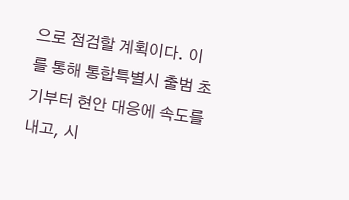으로 점검할 계획이다. 이를 통해 통합특별시 출범 초기부터 현안 대응에 속도를 내고, 시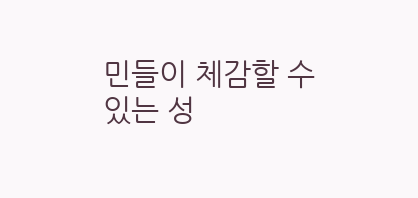민들이 체감할 수 있는 성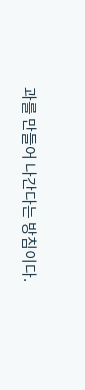과를 만들어 나간다는 방침이다.